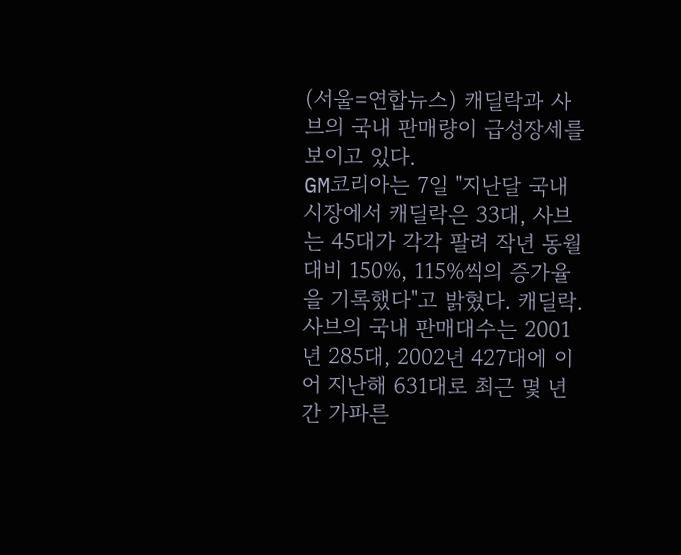(서울=연합뉴스) 캐딜락과 사브의 국내 판매량이 급성장세를 보이고 있다.
GM코리아는 7일 "지난달 국내 시장에서 캐딜락은 33대, 사브는 45대가 각각 팔려 작년 동월 대비 150%, 115%씩의 증가율을 기록했다"고 밝혔다. 캐딜락.사브의 국내 판매대수는 2001년 285대, 2002년 427대에 이어 지난해 631대로 최근 몇 년간 가파른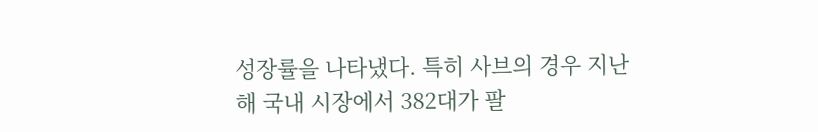성장률을 나타냈다. 특히 사브의 경우 지난해 국내 시장에서 382대가 팔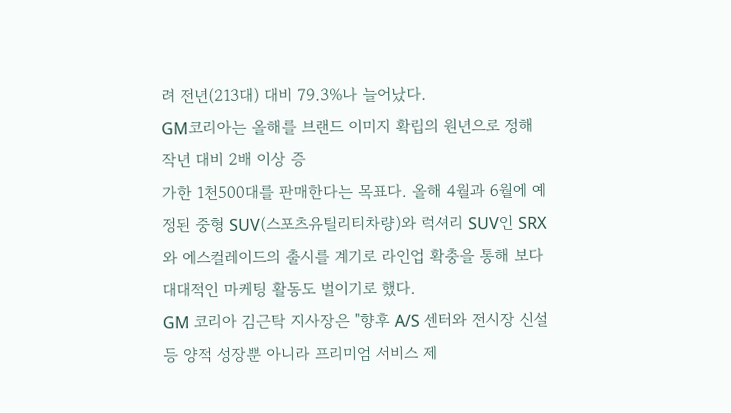려 전년(213대) 대비 79.3%나 늘어났다.
GM코리아는 올해를 브랜드 이미지 확립의 원년으로 정해 작년 대비 2배 이상 증
가한 1천500대를 판매한다는 목표다. 올해 4월과 6월에 예정된 중형 SUV(스포츠유틸리티차량)와 럭셔리 SUV인 SRX와 에스컬레이드의 출시를 계기로 라인업 확충을 통해 보다 대대적인 마케팅 활동도 벌이기로 했다.
GM 코리아 김근탁 지사장은 "향후 A/S 센터와 전시장 신설 등 양적 성장뿐 아니라 프리미엄 서비스 제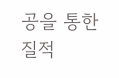공을 통한 질적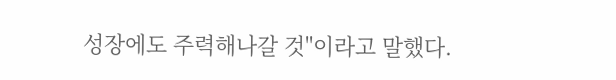성장에도 주력해나갈 것"이라고 말했다.